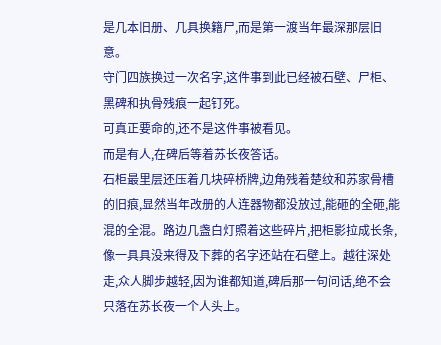是几本旧册、几具换籍尸,而是第一渡当年最深那层旧意。
守门四族换过一次名字,这件事到此已经被石壁、尸柜、黑碑和执骨残痕一起钉死。
可真正要命的,还不是这件事被看见。
而是有人,在碑后等着苏长夜答话。
石柜最里层还压着几块碎桥牌,边角残着楚纹和苏家骨槽的旧痕,显然当年改册的人连器物都没放过,能砸的全砸,能混的全混。路边几盏白灯照着这些碎片,把柜影拉成长条,像一具具没来得及下葬的名字还站在石壁上。越往深处走,众人脚步越轻,因为谁都知道,碑后那一句问话,绝不会只落在苏长夜一个人头上。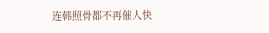连韩照骨都不再催人快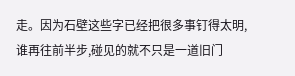走。因为石壁这些字已经把很多事钉得太明,谁再往前半步,碰见的就不只是一道旧门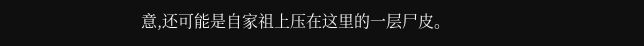意,还可能是自家祖上压在这里的一层尸皮。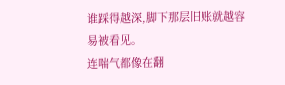谁踩得越深,脚下那层旧账就越容易被看见。
连喘气都像在翻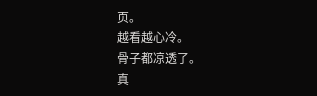页。
越看越心冷。
骨子都凉透了。
真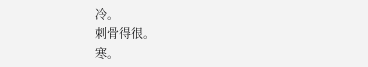冷。
刺骨得很。
寒。